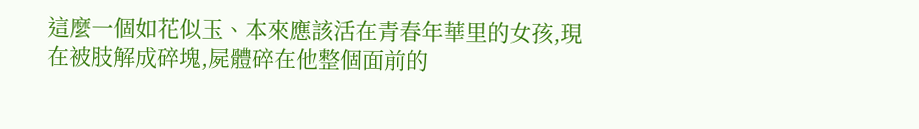這麼一個如花似玉、本來應該活在青春年華里的女孩,現在被肢解成碎塊,屍體碎在他整個面前的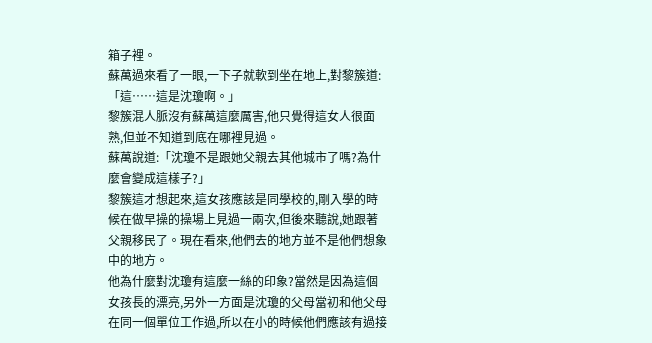箱子裡。
蘇萬過來看了一眼,一下子就軟到坐在地上,對黎簇道:「這……這是沈瓊啊。」
黎簇混人脈沒有蘇萬這麼厲害,他只覺得這女人很面熟,但並不知道到底在哪裡見過。
蘇萬說道:「沈瓊不是跟她父親去其他城市了嗎?為什麼會變成這樣子?」
黎簇這才想起來,這女孩應該是同學校的,剛入學的時候在做早操的操場上見過一兩次,但後來聽說,她跟著父親移民了。現在看來,他們去的地方並不是他們想象中的地方。
他為什麼對沈瓊有這麼一絲的印象?當然是因為這個女孩長的漂亮,另外一方面是沈瓊的父母當初和他父母在同一個單位工作過,所以在小的時候他們應該有過接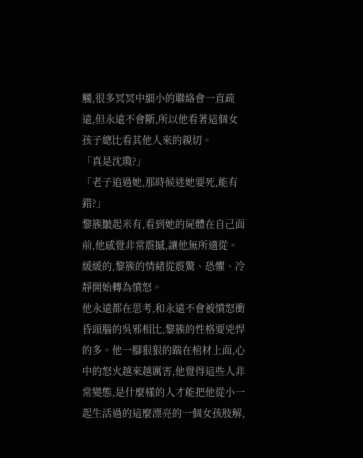觸,很多冥冥中細小的聯絡會一直疏遠,但永遠不會斷,所以他看著這個女孩子總比看其他人來的親切。
「真是沈瓊?」
「老子追過她,那時候迷她要死,能有錯?」
黎簇皺起米有,看到她的屍體在自己面前,他感覺非常震撼,讓他無所適從。緩緩的,黎簇的情緒從震驚、恐懼、冷靜開始轉為憤怒。
他永遠都在思考,和永遠不會被憤怒衝昏頭腦的吳邪相比,黎簇的性格要兇悍的多。他一腳狠狠的踹在棺材上面,心中的怒火越來越厲害,他覺得這些人非常變態,是什麼樣的人才能把他從小一起生活過的這麼漂亮的一個女孩肢解,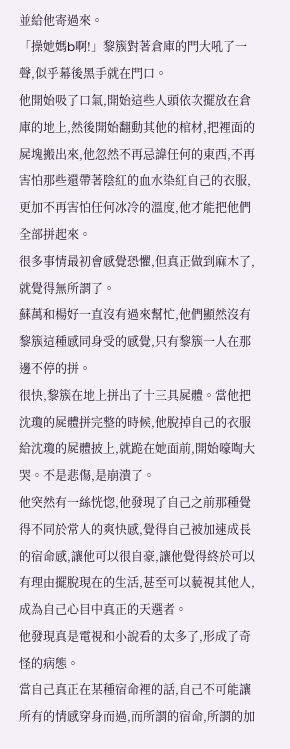並給他寄過來。
「操她媽b啊!」黎簇對著倉庫的門大吼了一聲,似乎幕後黑手就在門口。
他開始吸了口氣,開始這些人頭依次擺放在倉庫的地上,然後開始翻動其他的棺材,把裡面的屍塊搬出來,他忽然不再忌諱任何的東西,不再害怕那些還帶著陰紅的血水染紅自己的衣服,更加不再害怕任何冰冷的溫度,他才能把他們全部拼起來。
很多事情最初會感覺恐懼,但真正做到麻木了,就覺得無所謂了。
蘇萬和楊好一直沒有過來幫忙,他們顯然沒有黎簇這種感同身受的感覺,只有黎簇一人在那邊不停的拼。
很快,黎簇在地上拼出了十三具屍體。當他把沈瓊的屍體拼完整的時候,他脫掉自己的衣服給沈瓊的屍體披上,就跪在她面前,開始嚎啕大哭。不是悲傷,是崩潰了。
他突然有一絲恍惚,他發現了自己之前那種覺得不同於常人的爽快感,覺得自己被加速成長的宿命感,讓他可以很自豪,讓他覺得終於可以有理由擺脫現在的生活,甚至可以藐視其他人,成為自己心目中真正的天選者。
他發現真是電視和小說看的太多了,形成了奇怪的病態。
當自己真正在某種宿命裡的話,自己不可能讓所有的情感穿身而過,而所謂的宿命,所謂的加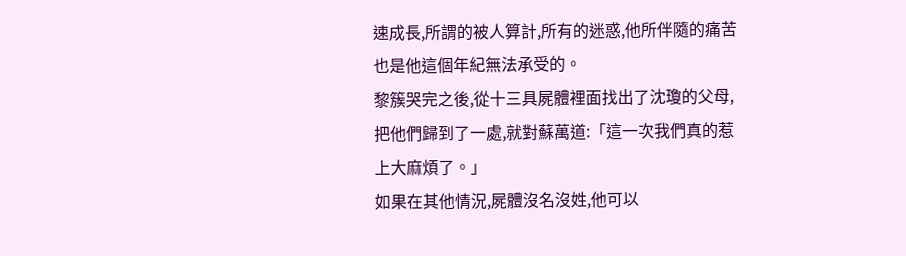速成長,所謂的被人算計,所有的迷惑,他所伴隨的痛苦也是他這個年紀無法承受的。
黎簇哭完之後,從十三具屍體裡面找出了沈瓊的父母,把他們歸到了一處,就對蘇萬道:「這一次我們真的惹上大麻煩了。」
如果在其他情況,屍體沒名沒姓,他可以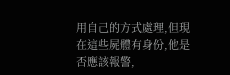用自己的方式處理,但現在這些屍體有身份,他是否應該報警,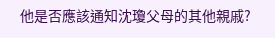他是否應該通知沈瓊父母的其他親戚?